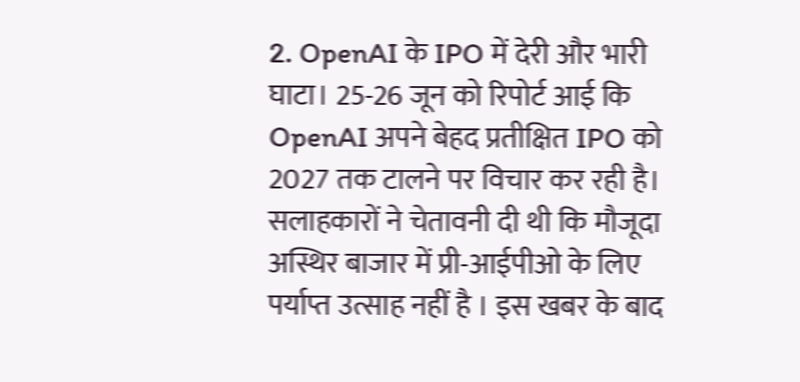2. OpenAI के IPO में देरी और भारी घाटा। 25-26 जून को रिपोर्ट आई कि OpenAI अपने बेहद प्रतीक्षित IPO को 2027 तक टालने पर विचार कर रही है। सलाहकारों ने चेतावनी दी थी कि मौजूदा अस्थिर बाजार में प्री-आईपीओ के लिए पर्याप्त उत्साह नहीं है । इस खबर के बाद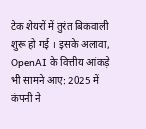टेक शेयरों में तुरंत बिकवाली शुरू हो गई । इसके अलावा, OpenAI के वित्तीय आंकड़े भी सामने आए: 2025 में कंपनी ने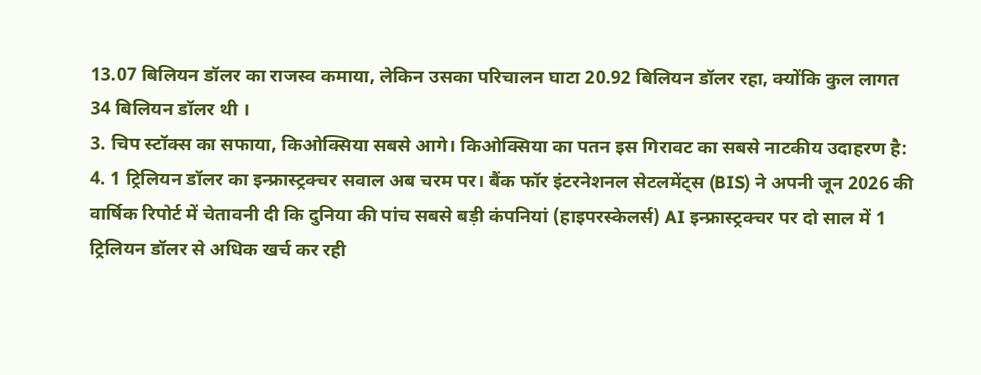13.07 बिलियन डॉलर का राजस्व कमाया, लेकिन उसका परिचालन घाटा 20.92 बिलियन डॉलर रहा, क्योंकि कुल लागत 34 बिलियन डॉलर थी ।
3. चिप स्टॉक्स का सफाया, किओक्सिया सबसे आगे। किओक्सिया का पतन इस गिरावट का सबसे नाटकीय उदाहरण है:
4. 1 ट्रिलियन डॉलर का इन्फ्रास्ट्रक्चर सवाल अब चरम पर। बैंक फॉर इंटरनेशनल सेटलमेंट्स (BIS) ने अपनी जून 2026 की वार्षिक रिपोर्ट में चेतावनी दी कि दुनिया की पांच सबसे बड़ी कंपनियां (हाइपरस्केलर्स) AI इन्फ्रास्ट्रक्चर पर दो साल में 1 ट्रिलियन डॉलर से अधिक खर्च कर रही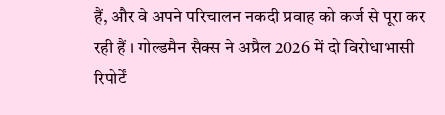हैं, और वे अपने परिचालन नकदी प्रवाह को कर्ज से पूरा कर रही हैं । गोल्डमैन सैक्स ने अप्रैल 2026 में दो विरोधाभासी रिपोर्टें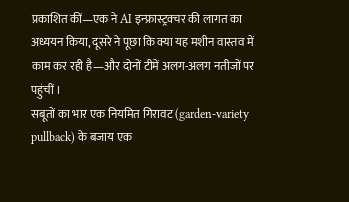प्रकाशित कीं—एक ने AI इन्फ्रास्ट्रक्चर की लागत का अध्ययन किया, दूसरे ने पूछा कि क्या यह मशीन वास्तव में काम कर रही है—और दोनों टीमें अलग-अलग नतीजों पर पहुंचीं ।
सबूतों का भार एक नियमित गिरावट (garden-variety pullback) के बजाय एक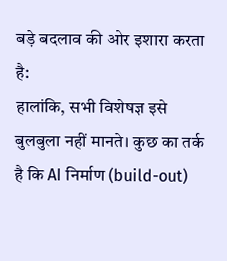बड़े बदलाव की ओर इशारा करता है:
हालांकि, सभी विशेषज्ञ इसे बुलबुला नहीं मानते। कुछ का तर्क है कि AI निर्माण (build-out)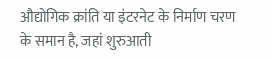औद्योगिक क्रांति या इंटरनेट के निर्माण चरण के समान है, जहां शुरुआती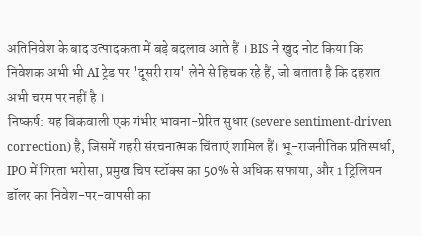अतिनिवेश के बाद उत्पादकता में बड़े बदलाव आते हैं । BIS ने खुद नोट किया कि निवेशक अभी भी AI ट्रेड पर 'दूसरी राय' लेने से हिचक रहे हैं, जो बताता है कि दहशत अभी चरम पर नहीं है ।
निष्कर्ष: यह बिकवाली एक गंभीर भावना-प्रेरित सुधार (severe sentiment-driven correction) है, जिसमें गहरी संरचनात्मक चिंताएं शामिल हैं। भू-राजनीतिक प्रतिस्पर्धा, IPO में गिरता भरोसा, प्रमुख चिप स्टॉक्स का 50% से अधिक सफाया, और 1 ट्रिलियन डॉलर का निवेश-पर-वापसी का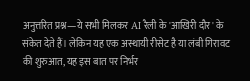अनुत्तरित प्रश्न—ये सभी मिलकर AI रैली के 'आखिरी दौर' के संकेत देते हैं। लेकिन यह एक अस्थायी रीसेट है या लंबी गिरावट की शुरुआत, यह इस बात पर निर्भर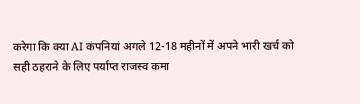करेगा कि क्या AI कंपनियां अगले 12-18 महीनों में अपने भारी खर्च को सही ठहराने के लिए पर्याप्त राजस्व कमा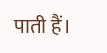पाती हैं।